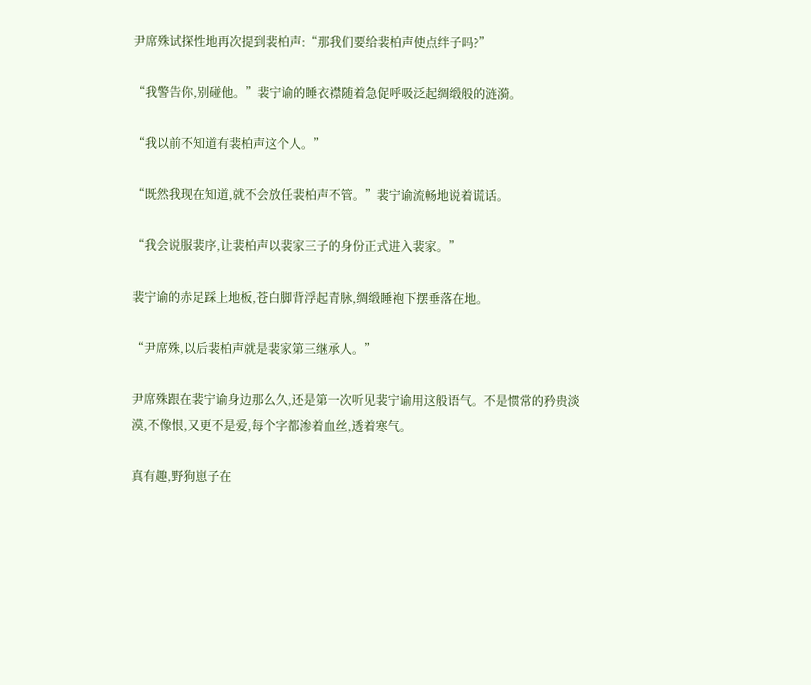尹席殊试探性地再次提到裴柏声:“那我们要给裴柏声使点绊子吗?”

“我警告你,别碰他。”裴宁谕的睡衣襟随着急促呼吸泛起绸缎般的涟漪。

“我以前不知道有裴柏声这个人。”

“既然我现在知道,就不会放任裴柏声不管。”裴宁谕流畅地说着谎话。

“我会说服裴序,让裴柏声以裴家三子的身份正式进入裴家。”

裴宁谕的赤足踩上地板,苍白脚背浮起青脉,绸缎睡袍下摆垂落在地。

“尹席殊,以后裴柏声就是裴家第三继承人。”

尹席殊跟在裴宁谕身边那么久,还是第一次听见裴宁谕用这般语气。不是惯常的矜贵淡漠,不像恨,又更不是爱,每个字都渗着血丝,透着寒气。

真有趣,野狗崽子在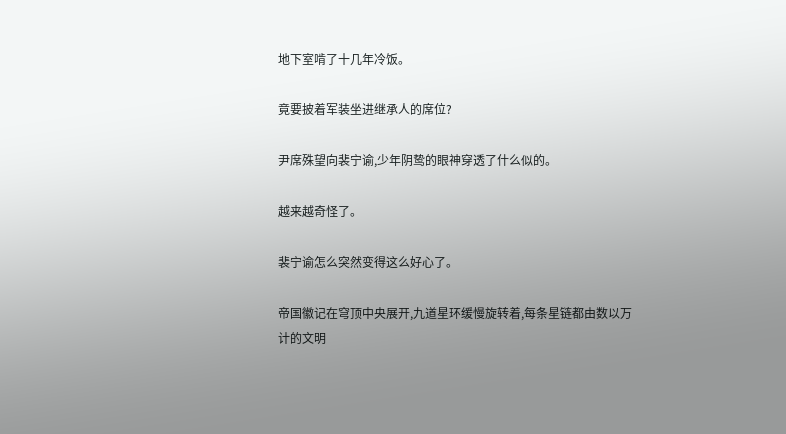地下室啃了十几年冷饭。

竟要披着军装坐进继承人的席位?

尹席殊望向裴宁谕,少年阴鸷的眼神穿透了什么似的。

越来越奇怪了。

裴宁谕怎么突然变得这么好心了。

帝国徽记在穹顶中央展开,九道星环缓慢旋转着,每条星链都由数以万计的文明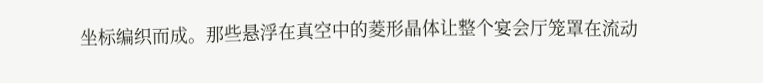坐标编织而成。那些悬浮在真空中的菱形晶体让整个宴会厅笼罩在流动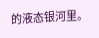的液态银河里。